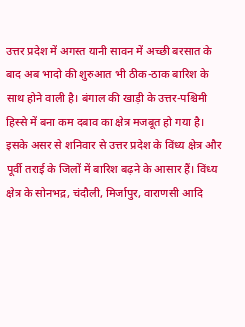उत्तर प्रदेश में अगस्त यानी सावन में अच्छी बरसात के बाद अब भादो की शुरुआत भी ठीक-ठाक बारिश के साथ होने वाली है। बंगाल की खाड़ी के उत्तर-पश्चिमी हिस्से में बना कम दबाव का क्षेत्र मजबूत हो गया है। इसके असर से शनिवार से उत्तर प्रदेश के विंध्य क्षेत्र और पूर्वी तराई के जिलों में बारिश बढ़ने के आसार हैं। विंध्य क्षेत्र के सोनभद्र, चंदौली, मिर्जापुर, वाराणसी आदि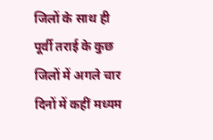जिलों के साथ ही पूर्वी तराई के कुछ जिलों में अगले चार दिनों में कहीं मध्यम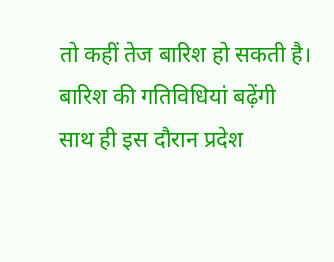तो कहीं तेज बारिश हो सकती है।
बारिश की गतिविधियां बढ़ेंगी
साथ ही इस दौरान प्रदेश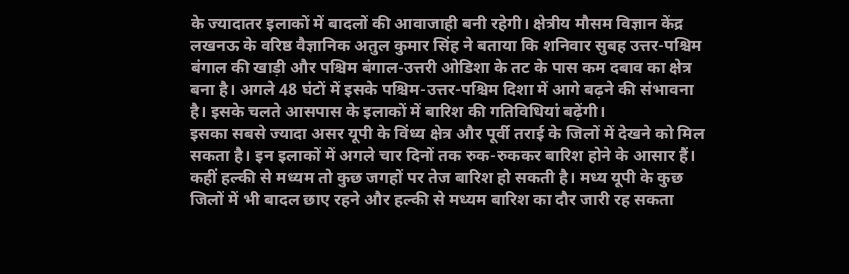के ज्यादातर इलाकों में बादलों की आवाजाही बनी रहेगी। क्षेत्रीय मौसम विज्ञान केंद्र लखनऊ के वरिष्ठ वैज्ञानिक अतुल कुमार सिंह ने बताया कि शनिवार सुबह उत्तर-पश्चिम बंगाल की खाड़ी और पश्चिम बंगाल-उत्तरी ओडिशा के तट के पास कम दबाव का क्षेत्र बना है। अगले 48 घंटों में इसके पश्चिम-उत्तर-पश्चिम दिशा में आगे बढ़ने की संभावना है। इसके चलते आसपास के इलाकों में बारिश की गतिविधियां बढ़ेंगी।
इसका सबसे ज्यादा असर यूपी के विंध्य क्षेत्र और पूर्वी तराई के जिलों में देखने को मिल सकता है। इन इलाकों में अगले चार दिनों तक रुक-रुककर बारिश होने के आसार हैं। कहीं हल्की से मध्यम तो कुछ जगहों पर तेज बारिश हो सकती है। मध्य यूपी के कुछ जिलों में भी बादल छाए रहने और हल्की से मध्यम बारिश का दौर जारी रह सकता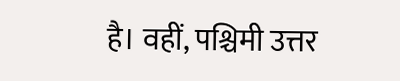है। वहीं, पश्चिमी उत्तर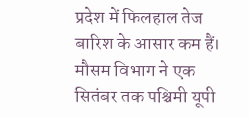प्रदेश में फिलहाल तेज बारिश के आसार कम हैं। मौसम विभाग ने एक सितंबर तक पश्चिमी यूपी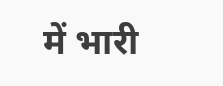में भारी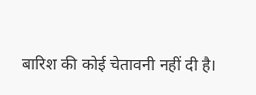बारिश की कोई चेतावनी नहीं दी है।